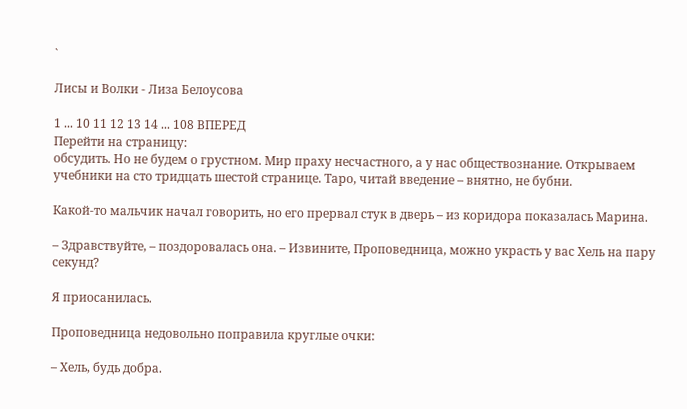`

Лисы и Волки - Лиза Белоусова

1 ... 10 11 12 13 14 ... 108 ВПЕРЕД
Перейти на страницу:
обсудить. Но не будем о грустном. Мир праху несчастного, а у нас обществознание. Открываем учебники на сто тридцать шестой странице. Таро, читай введение – внятно, не бубни.

Какой-то мальчик начал говорить, но его прервал стук в дверь – из коридора показалась Марина.

– Здравствуйте, – поздоровалась она. – Извините, Проповедница, можно украсть у вас Хель на пару секунд?

Я приосанилась.

Проповедница недовольно поправила круглые очки:

– Хель, будь добра.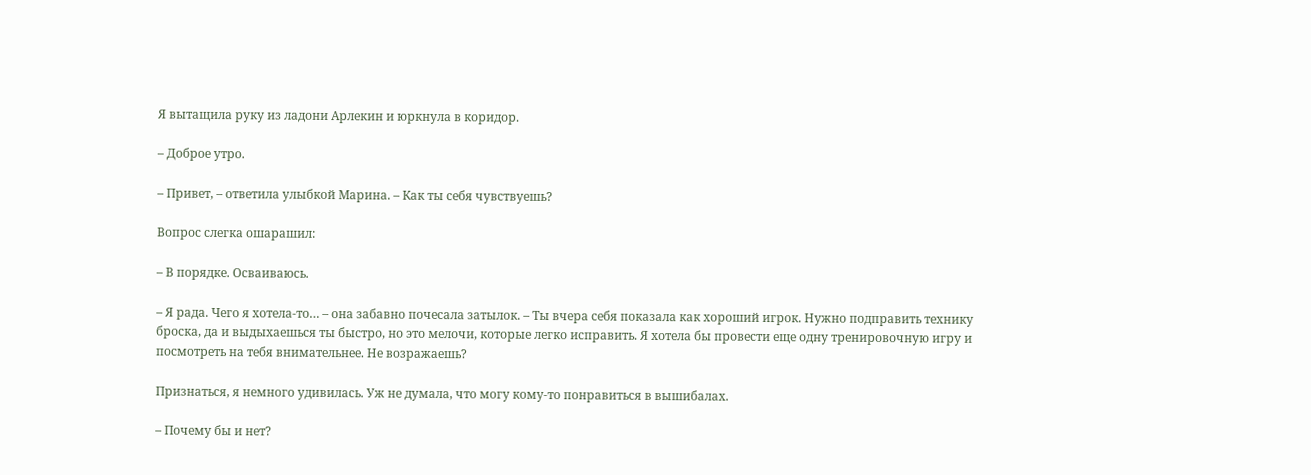Я вытащила руку из ладони Арлекин и юркнула в коридор.

– Доброе утро.

– Привет, – ответила улыбкой Марина. – Как ты себя чувствуешь?

Вопрос слегка ошарашил:

– В порядке. Осваиваюсь.

– Я рада. Чего я хотела-то… – она забавно почесала затылок. – Ты вчера себя показала как хороший игрок. Нужно подправить технику броска, да и выдыхаешься ты быстро, но это мелочи, которые легко исправить. Я хотела бы провести еще одну тренировочную игру и посмотреть на тебя внимательнее. Не возражаешь?

Признаться, я немного удивилась. Уж не думала, что могу кому-то понравиться в вышибалах.

– Почему бы и нет?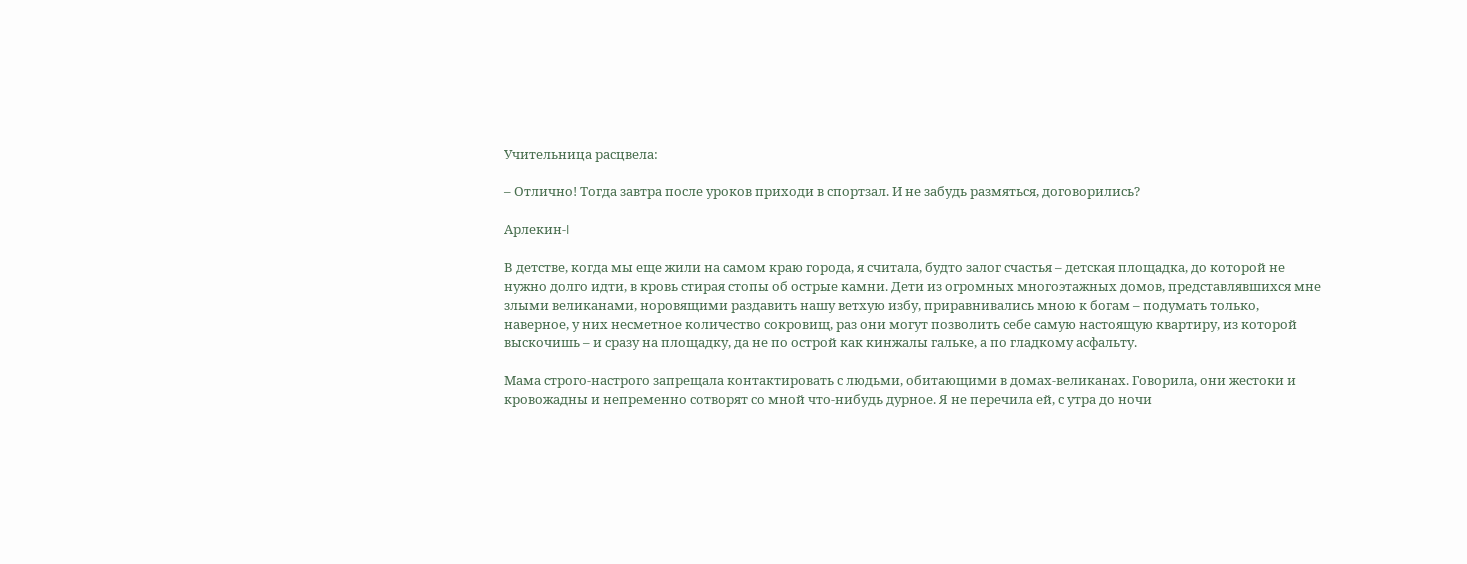Учительница расцвела:

– Отлично! Тогда завтра после уроков приходи в спортзал. И не забудь размяться, договорились?

Арлекин-I

В детстве, когда мы еще жили на самом краю города, я считала, будто залог счастья – детская площадка, до которой не нужно долго идти, в кровь стирая стопы об острые камни. Дети из огромных многоэтажных домов, представлявшихся мне злыми великанами, норовящими раздавить нашу ветхую избу, приравнивались мною к богам – подумать только, наверное, у них несметное количество сокровищ, раз они могут позволить себе самую настоящую квартиру, из которой выскочишь – и сразу на площадку, да не по острой как кинжалы гальке, а по гладкому асфальту.

Мама строго-настрого запрещала контактировать с людьми, обитающими в домах-великанах. Говорила, они жестоки и кровожадны и непременно сотворят со мной что-нибудь дурное. Я не перечила ей, с утра до ночи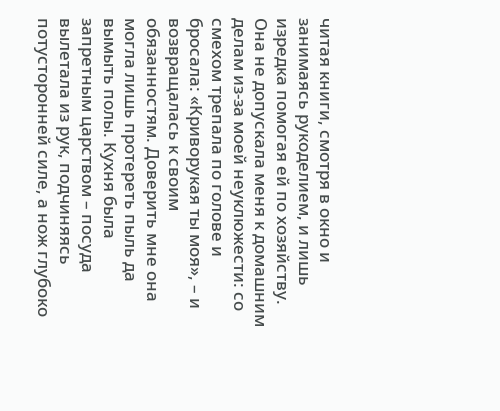читая книги, смотря в окно и занимаясь рукоделием, и лишь изредка помогая ей по хозяйству. Она не допускала меня к домашним делам из-за моей неуклюжести: со смехом трепала по голове и бросала: «Криворукая ты моя», – и возвращалась к своим обязанностям. Доверить мне она могла лишь протереть пыль да вымыть полы. Кухня была запретным царством – посуда вылетала из рук, подчиняясь потусторонней силе, а нож глубоко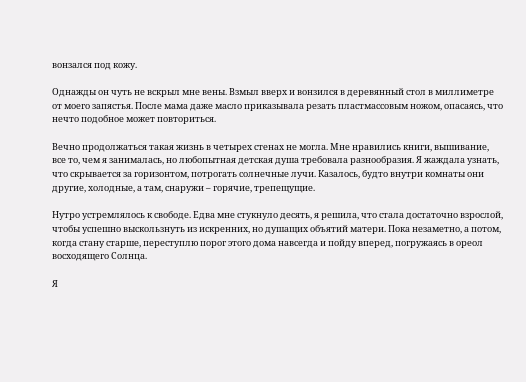вонзался под кожу.

Однажды он чуть не вскрыл мне вены. Взмыл вверх и вонзился в деревянный стол в миллиметре от моего запястья. После мама даже масло приказывала резать пластмассовым ножом, опасаясь, что нечто подобное может повториться.

Вечно продолжаться такая жизнь в четырех стенах не могла. Мне нравились книги, вышивание, все то, чем я занималась, но любопытная детская душа требовала разнообразия. Я жаждала узнать, что скрывается за горизонтом, потрогать солнечные лучи. Казалось, будто внутри комнаты они другие, холодные, а там, снаружи – горячие, трепещущие.

Нутро устремлялось к свободе. Едва мне стукнуло десять, я решила, что стала достаточно взрослой, чтобы успешно выскользнуть из искренних, но душащих объятий матери. Пока незаметно, а потом, когда стану старше, переступлю порог этого дома навсегда и пойду вперед, погружаясь в ореол восходящего Солнца.

Я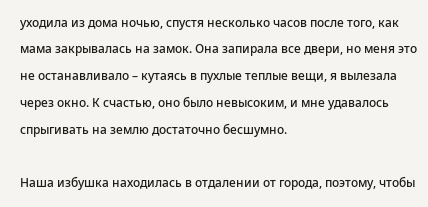уходила из дома ночью, спустя несколько часов после того, как мама закрывалась на замок. Она запирала все двери, но меня это не останавливало – кутаясь в пухлые теплые вещи, я вылезала через окно. К счастью, оно было невысоким, и мне удавалось спрыгивать на землю достаточно бесшумно.

Наша избушка находилась в отдалении от города, поэтому, чтобы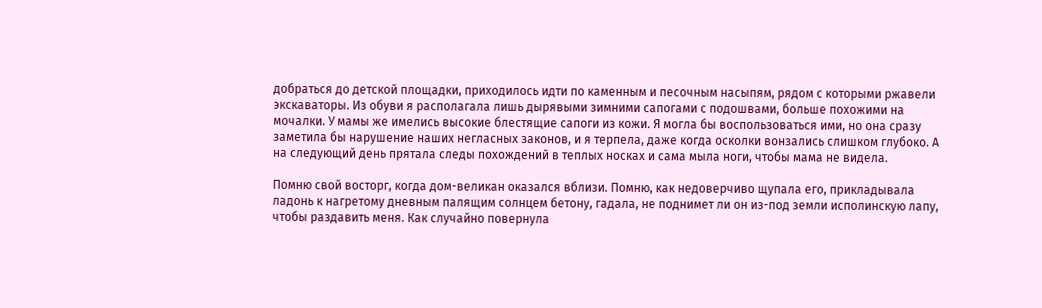добраться до детской площадки, приходилось идти по каменным и песочным насыпям, рядом с которыми ржавели экскаваторы. Из обуви я располагала лишь дырявыми зимними сапогами с подошвами, больше похожими на мочалки. У мамы же имелись высокие блестящие сапоги из кожи. Я могла бы воспользоваться ими, но она сразу заметила бы нарушение наших негласных законов, и я терпела, даже когда осколки вонзались слишком глубоко. А на следующий день прятала следы похождений в теплых носках и сама мыла ноги, чтобы мама не видела.

Помню свой восторг, когда дом-великан оказался вблизи. Помню, как недоверчиво щупала его, прикладывала ладонь к нагретому дневным палящим солнцем бетону, гадала, не поднимет ли он из-под земли исполинскую лапу, чтобы раздавить меня. Как случайно повернула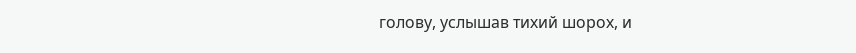голову, услышав тихий шорох, и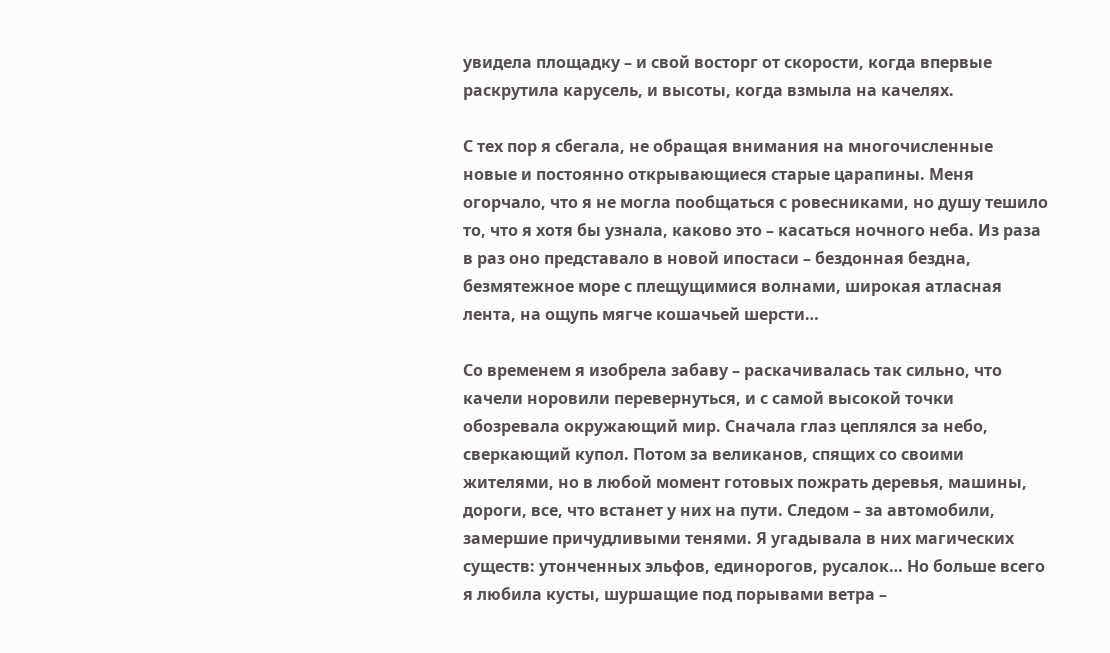увидела площадку – и свой восторг от скорости, когда впервые раскрутила карусель, и высоты, когда взмыла на качелях.

С тех пор я сбегала, не обращая внимания на многочисленные новые и постоянно открывающиеся старые царапины. Меня огорчало, что я не могла пообщаться с ровесниками, но душу тешило то, что я хотя бы узнала, каково это – касаться ночного неба. Из раза в раз оно представало в новой ипостаси – бездонная бездна, безмятежное море с плещущимися волнами, широкая атласная лента, на ощупь мягче кошачьей шерсти…

Со временем я изобрела забаву – раскачивалась так сильно, что качели норовили перевернуться, и с самой высокой точки обозревала окружающий мир. Сначала глаз цеплялся за небо, сверкающий купол. Потом за великанов, спящих со своими жителями, но в любой момент готовых пожрать деревья, машины, дороги, все, что встанет у них на пути. Следом – за автомобили, замершие причудливыми тенями. Я угадывала в них магических существ: утонченных эльфов, единорогов, русалок… Но больше всего я любила кусты, шуршащие под порывами ветра –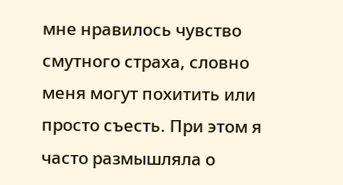мне нравилось чувство смутного страха, словно меня могут похитить или просто съесть. При этом я часто размышляла о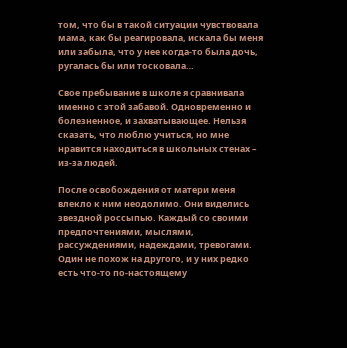том, что бы в такой ситуации чувствовала мама, как бы реагировала, искала бы меня или забыла, что у нее когда-то была дочь, ругалась бы или тосковала…

Свое пребывание в школе я сравнивала именно с этой забавой. Одновременно и болезненное, и захватывающее. Нельзя сказать, что люблю учиться, но мне нравится находиться в школьных стенах – из-за людей.

После освобождения от матери меня влекло к ним неодолимо. Они виделись звездной россыпью. Каждый со своими предпочтениями, мыслями, рассуждениями, надеждами, тревогами. Один не похож на другого, и у них редко есть что-то по-настоящему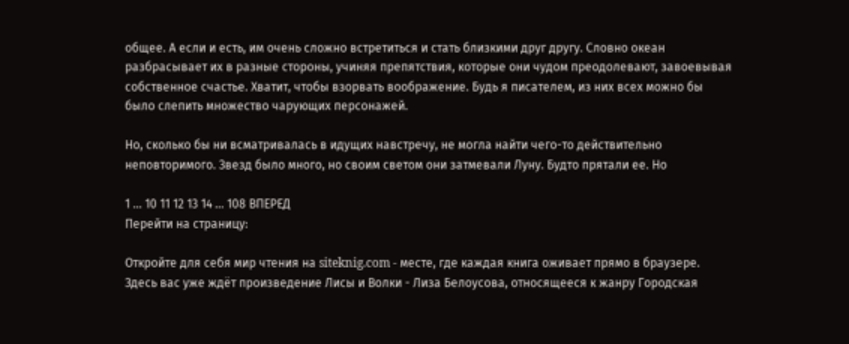общее. А если и есть, им очень сложно встретиться и стать близкими друг другу. Словно океан разбрасывает их в разные стороны, учиняя препятствия, которые они чудом преодолевают, завоевывая собственное счастье. Хватит, чтобы взорвать воображение. Будь я писателем, из них всех можно бы было слепить множество чарующих персонажей.

Но, сколько бы ни всматривалась в идущих навстречу, не могла найти чего-то действительно неповторимого. Звезд было много, но своим светом они затмевали Луну. Будто прятали ее. Но

1 ... 10 11 12 13 14 ... 108 ВПЕРЕД
Перейти на страницу:

Откройте для себя мир чтения на siteknig.com - месте, где каждая книга оживает прямо в браузере. Здесь вас уже ждёт произведение Лисы и Волки - Лиза Белоусова, относящееся к жанру Городская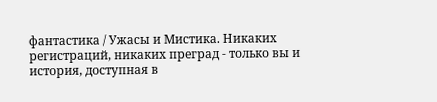фантастика / Ужасы и Мистика. Никаких регистраций, никаких преград - только вы и история, доступная в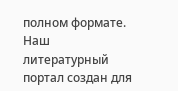полном формате. Наш литературный портал создан для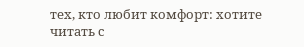тех, кто любит комфорт: хотите читать с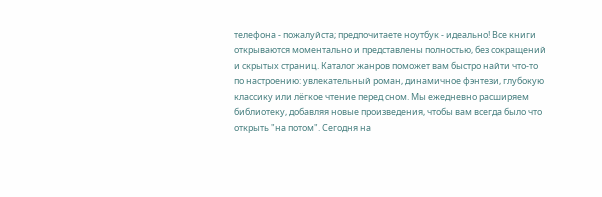телефона - пожалуйста; предпочитаете ноутбук - идеально! Все книги открываются моментально и представлены полностью, без сокращений и скрытых страниц. Каталог жанров поможет вам быстро найти что-то по настроению: увлекательный роман, динамичное фэнтези, глубокую классику или лёгкое чтение перед сном. Мы ежедневно расширяем библиотеку, добавляя новые произведения, чтобы вам всегда было что открыть "на потом". Сегодня на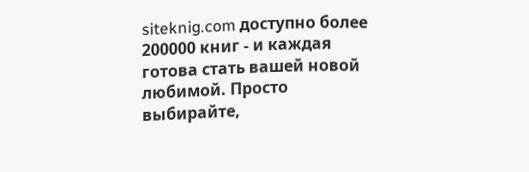siteknig.com доступно более 200000 книг - и каждая готова стать вашей новой любимой. Просто выбирайте,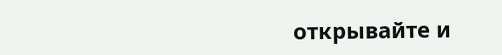открывайте и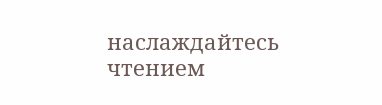наслаждайтесь чтением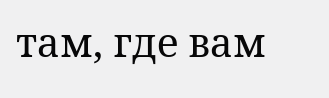там, где вам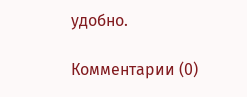удобно.

Комментарии (0)